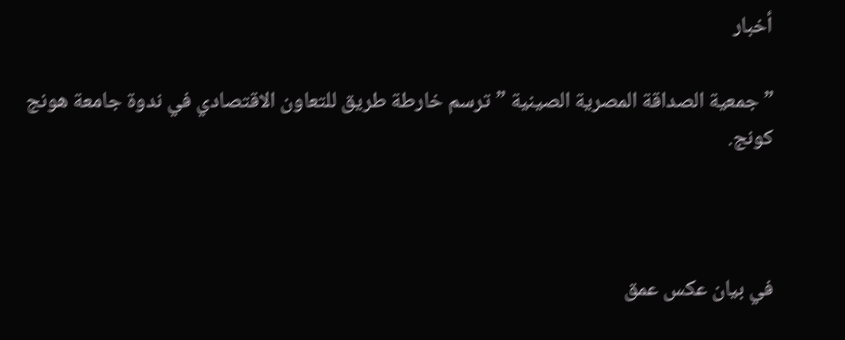أخبار

” جمعية الصداقة المصرية الصينية ” ترسم خارطة طريق للتعاون الاقتصادي في ندوة جامعة هونج كونج.



في بيان عكس عمق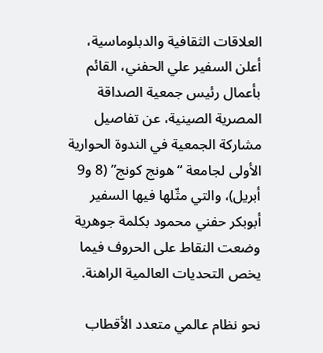العلاقات الثقافية والدبلوماسية، أعلن السفير علي الحفني، القائم بأعمال رئيس جمعية الصداقة المصرية الصينية، عن تفاصيل مشاركة الجمعية في الندوة الحوارية الأولى لجامعة “هونج كونج” (8 و9 أبريل)، والتي مثّلها فيها السفير أبوبكر حفني محمود بكلمة جوهرية وضعت النقاط على الحروف فيما يخص التحديات العالمية الراهنة.

نحو نظام عالمي متعدد الأقطاب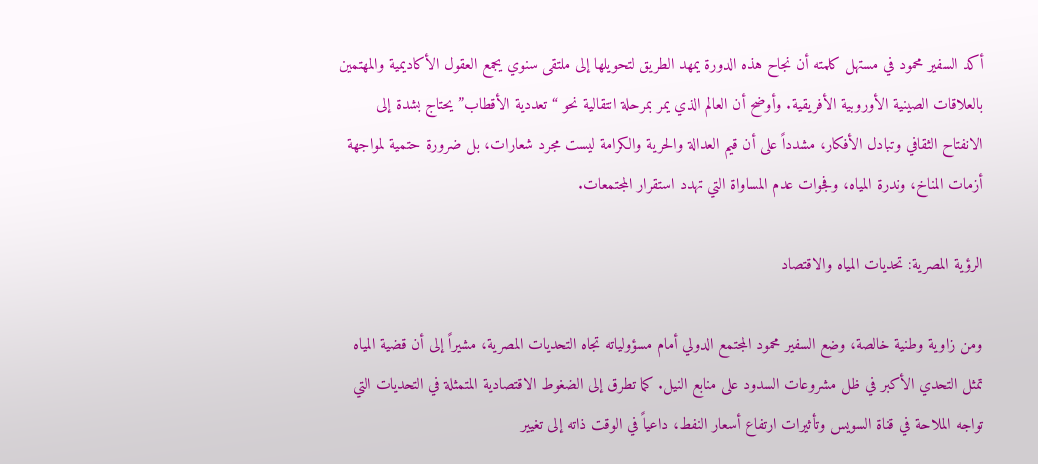أكد السفير محمود في مستهل كلمته أن نجاح هذه الدورة يمهد الطريق لتحويلها إلى ملتقى سنوي يجمع العقول الأكاديمية والمهتمين بالعلاقات الصينية الأوروبية الأفريقية. وأوضح أن العالم الذي يمر بمرحلة انتقالية نحو “تعددية الأقطاب” يحتاج بشدة إلى الانفتاح الثقافي وتبادل الأفكار، مشدداً على أن قيم العدالة والحرية والكرامة ليست مجرد شعارات، بل ضرورة حتمية لمواجهة أزمات المناخ، وندرة المياه، وفجوات عدم المساواة التي تهدد استقرار المجتمعات.

الرؤية المصرية: تحديات المياه والاقتصاد

ومن زاوية وطنية خالصة، وضع السفير محمود المجتمع الدولي أمام مسؤولياته تجاه التحديات المصرية، مشيراً إلى أن قضية المياه تمثل التحدي الأكبر في ظل مشروعات السدود على منابع النيل. كما تطرق إلى الضغوط الاقتصادية المتمثلة في التحديات التي تواجه الملاحة في قناة السويس وتأثيرات ارتفاع أسعار النفط، داعياً في الوقت ذاته إلى تغيير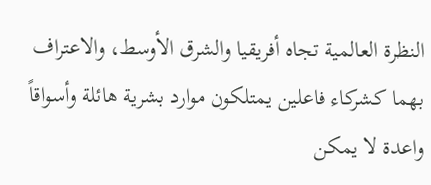النظرة العالمية تجاه أفريقيا والشرق الأوسط، والاعتراف بهما كشركاء فاعلين يمتلكون موارد بشرية هائلة وأسواقاً واعدة لا يمكن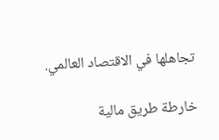تجاهلها في الاقتصاد العالمي.

خارطة طريق مالية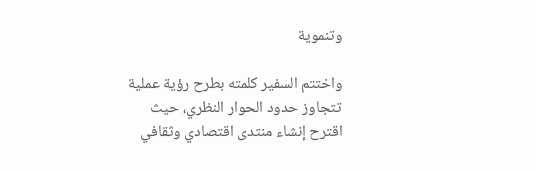وتنموية

واختتم السفير كلمته بطرح رؤية عملية تتجاوز حدود الحوار النظري، حيث اقترح إنشاء منتدى اقتصادي وثقافي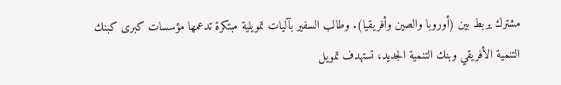مشترك يربط بين (أوروبا والصين وأفريقيا). وطالب السفير بآليات تمويلية مبتكرة تدعمها مؤسسات كبرى كبنك التنمية الأفريقي وبنك التنمية الجديد، تستهدف تمويل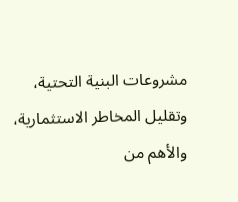مشروعات البنية التحتية، وتقليل المخاطر الاستثمارية، والأهم من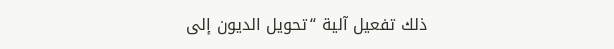ذلك تفعيل آلية “تحويل الديون إلى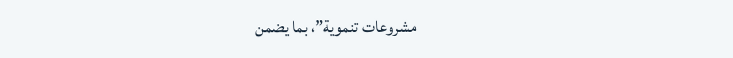مشروعات تنموية”، بما يضمن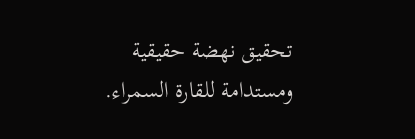تحقيق نهضة حقيقية ومستدامة للقارة السمراء.